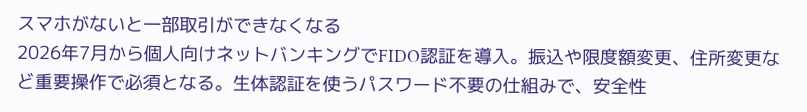スマホがないと一部取引ができなくなる
2026年7月から個人向けネットバンキングでFIDO認証を導入。振込や限度額変更、住所変更など重要操作で必須となる。生体認証を使うパスワード不要の仕組みで、安全性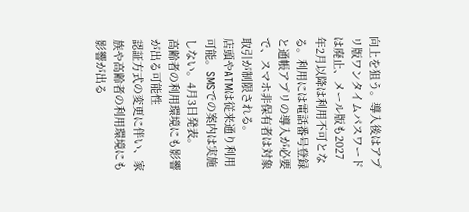向上を狙う。導入後はアプリ版ワンタイムパスワードは廃止、メール版も2027年2月以降は利用不可となる。利用には電話番号登録と通帳アプリの導入が必要で、スマホ非保有者は対象取引が制限される。
店頭やATMは従来通り利用可能。SMSでの案内は実施しない。4月3日発表。
高齢者の利用環境にも影響が出る可能性
認証方式の変更に伴い、家族や高齢者の利用環境にも影響が出る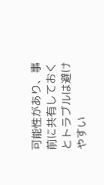可能性があり、事前に共有しておくとトラブルは避けやすい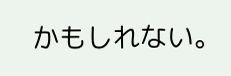かもしれない。